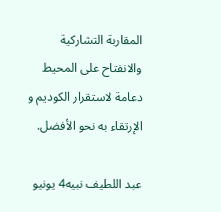المقاربة التشاركية والانفتاح على المحيط دعامة لاستقرار الكوديم و الإرتقاء به نحو الأفضل.

عبد اللطيف نبيه4 يونيو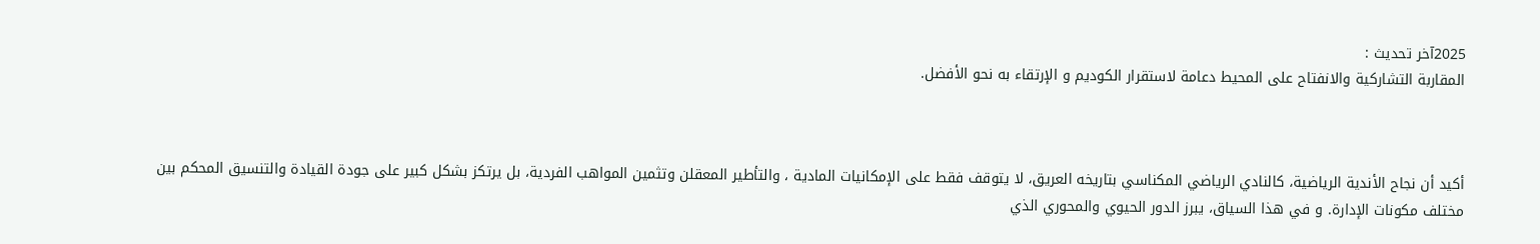2025آخر تحديث :
المقاربة التشاركية والانفتاح على المحيط دعامة لاستقرار الكوديم و الإرتقاء به نحو الأفضل.



أكيد أن نجاح الأندية الرياضية، كالنادي الرياضي المكناسي بتاريخه العريق، لا يتوقف فقط على الإمكانيات المادية ، والتأطير المعقلن وتثمين المواهب الفردية، بل يرتكز بشكل كبير على جودة القيادة والتنسيق المحكم بين مختلف مكونات الإدارة. و في هذا السياق، يبرز الدور الحيوي والمحوري الذي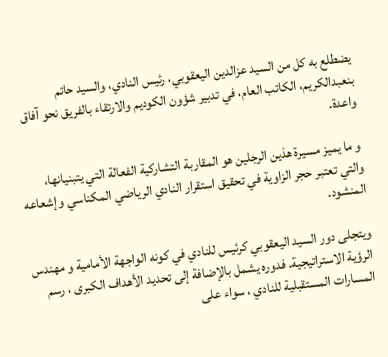يضطلع به كل من السيد عزالدين اليعقوبي، رئيس النادي، والسيد حاتم بنعبدالكريم، الكاتب العام، في تدبير شؤون الكوديم والارتقاء بالفريق نحو آفاق واعدة.

و ما يميز مسيرة هذين الرجلين هو المقاربة التشاركية الفعالة التي يتبنيانها، والتي تعتبر حجر الزاوية في تحقيق استقرار النادي الرياضي المكناسي وإشعاعه المنشود.

ويتجلى دور السيد اليعقوبي كرئيس للنادي في كونه الواجهة الأمامية و مهندس الرؤية الاستراتيجية. فدوره يشمل بالإضافة إلى تحديد الأهداف الكبرى ، رسم المسارات المستقبلية للنادي ، سواء على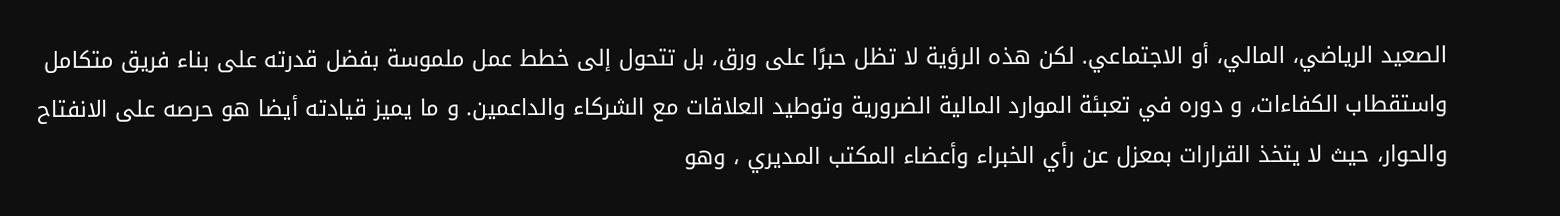الصعيد الرياضي، المالي، أو الاجتماعي. لكن هذه الرؤية لا تظل حبرًا على ورق، بل تتحول إلى خطط عمل ملموسة بفضل قدرته على بناء فريق متكامل واستقطاب الكفاءات، و دوره في تعبئة الموارد المالية الضرورية وتوطيد العلاقات مع الشركاء والداعمين. و ما يميز قيادته أيضا هو حرصه على الانفتاح والحوار، حيث لا يتخذ القرارات بمعزل عن رأي الخبراء وأعضاء المكتب المديري ، وهو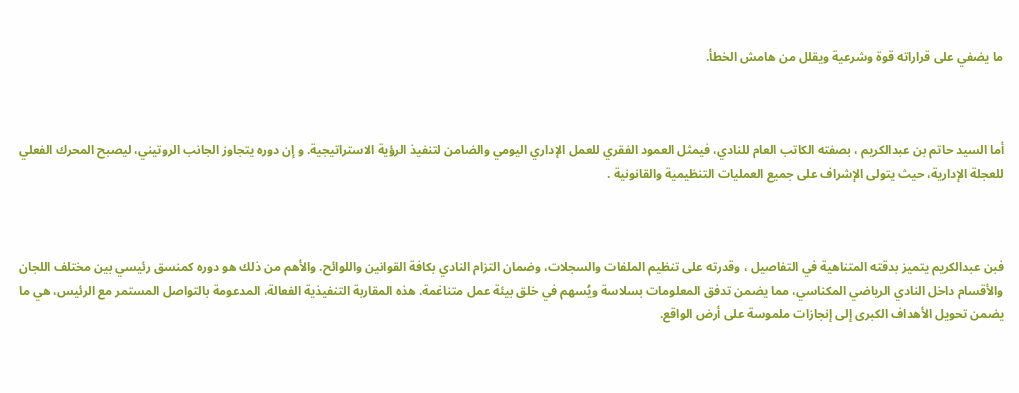ما يضفي على قراراته قوة وشرعية ويقلل من هامش الخطأ.



أما السيد حاتم بن عبدالكريم ، بصفته الكاتب العام للنادي، فيمثل العمود الفقري للعمل الإداري اليومي والضامن لتنفيذ الرؤية الاستراتيجية. و إن دوره يتجاوز الجانب الروتيني، ليصبح المحرك الفعلي للعجلة الإدارية، حيث يتولى الإشراف على جميع العمليات التنظيمية والقانونية .



فبن عبدالكريم يتميز بدقته المتناهية في التفاصيل ، وقدرته على تنظيم الملفات والسجلات، وضمان التزام النادي بكافة القوانين واللوائح. والأهم من ذلك هو دوره كمنسق رئيسي بين مختلف اللجان والأقسام داخل النادي الرياضي المكناسي، مما يضمن تدفق المعلومات بسلاسة ويُسهم في خلق بيئة عمل متناغمة. هذه المقاربة التنفيذية الفعالة، المدعومة بالتواصل المستمر مع الرئيس، هي ما يضمن تحويل الأهداف الكبرى إلى إنجازات ملموسة على أرض الواقع.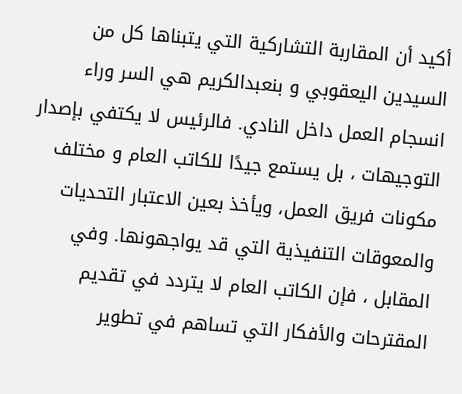أكيد أن المقاربة التشاركية التي يتبناها كل من السيدين اليعقوبي و بنعبدالكريم هي السر وراء انسجام العمل داخل النادي. فالرئيس لا يكتفي بإصدار التوجيهات ، بل يستمع جيدًا للكاتب العام و مختلف مكونات فريق العمل، ويأخذ بعين الاعتبار التحديات والمعوقات التنفيذية التي قد يواجهونها. وفي المقابل ، فإن الكاتب العام لا يتردد في تقديم المقترحات والأفكار التي تساهم في تطوير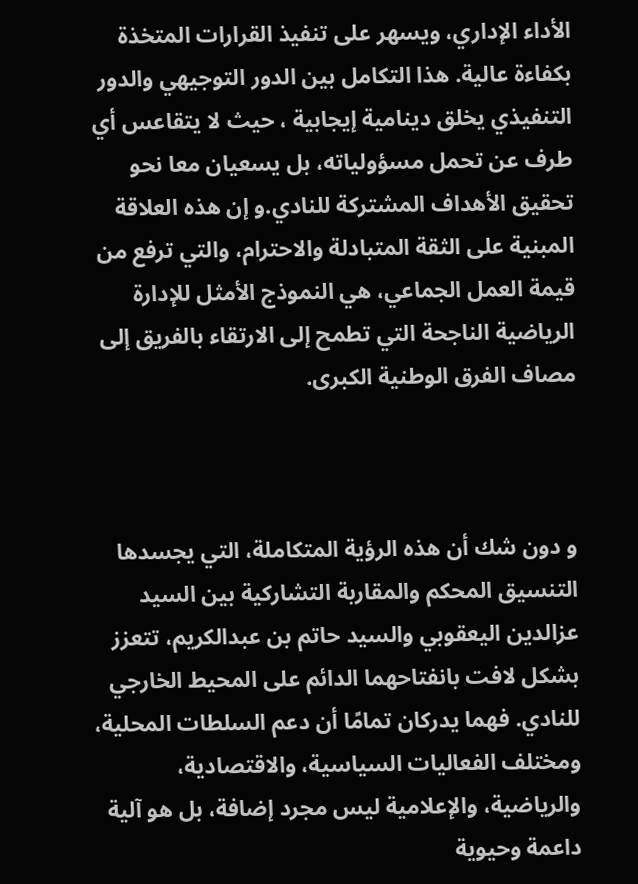الأداء الإداري، ويسهر على تنفيذ القرارات المتخذة بكفاءة عالية. هذا التكامل بين الدور التوجيهي والدور التنفيذي يخلق دينامية إيجابية ، حيث لا يتقاعس أي طرف عن تحمل مسؤولياته، بل يسعيان معا نحو تحقيق الأهداف المشتركة للنادي.و إن هذه العلاقة المبنية على الثقة المتبادلة والاحترام، والتي ترفع من قيمة العمل الجماعي، هي النموذج الأمثل للإدارة الرياضية الناجحة التي تطمح إلى الارتقاء بالفريق إلى مصاف الفرق الوطنية الكبرى.



و دون شك أن هذه الرؤية المتكاملة، التي يجسدها التنسيق المحكم والمقاربة التشاركية بين السيد عزالدين اليعقوبي والسيد حاتم بن عبدالكريم، تتعزز بشكل لافت بانفتاحهما الدائم على المحيط الخارجي للنادي. فهما يدركان تمامًا أن دعم السلطات المحلية، ومختلف الفعاليات السياسية، والاقتصادية، والرياضية، والإعلامية ليس مجرد إضافة، بل هو آلية داعمة وحيوية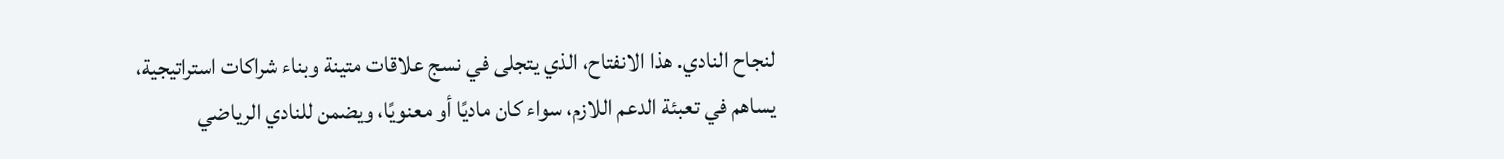لنجاح النادي. هذا الانفتاح، الذي يتجلى في نسج علاقات متينة وبناء شراكات استراتيجية، يساهم في تعبئة الدعم اللازم، سواء كان ماديًا أو معنويًا، ويضمن للنادي الرياضي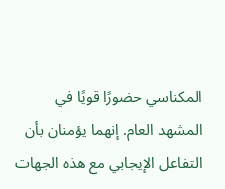المكناسي حضورًا قويًا في المشهد العام. إنهما يؤمنان بأن التفاعل الإيجابي مع هذه الجهات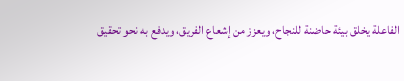الفاعلة يخلق بيئة حاضنة للنجاح، ويعزز من إشعاع الفريق، ويدفع به نحو تحقيق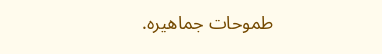طموحات جماهيره.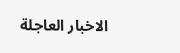الاخبار العاجلة